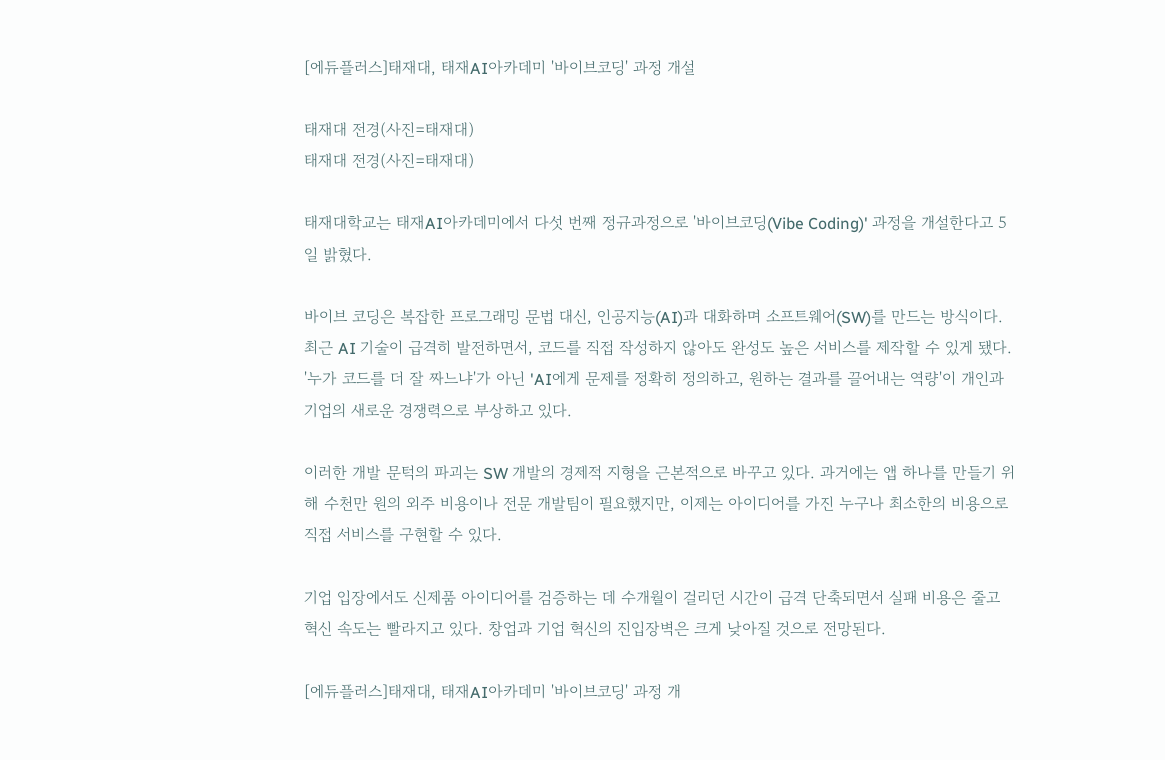[에듀플러스]태재대, 태재AI아카데미 '바이브코딩' 과정 개설

태재대 전경(사진=태재대)
태재대 전경(사진=태재대)

태재대학교는 태재AI아카데미에서 다섯 번째 정규과정으로 '바이브코딩(Vibe Coding)' 과정을 개설한다고 5일 밝혔다.

바이브 코딩은 복잡한 프로그래밍 문법 대신, 인공지능(AI)과 대화하며 소프트웨어(SW)를 만드는 방식이다. 최근 AI 기술이 급격히 발전하면서, 코드를 직접 작성하지 않아도 완성도 높은 서비스를 제작할 수 있게 됐다. '누가 코드를 더 잘 짜느냐'가 아닌 'AI에게 문제를 정확히 정의하고, 원하는 결과를 끌어내는 역량'이 개인과 기업의 새로운 경쟁력으로 부상하고 있다.

이러한 개발 문턱의 파괴는 SW 개발의 경제적 지형을 근본적으로 바꾸고 있다. 과거에는 앱 하나를 만들기 위해 수천만 원의 외주 비용이나 전문 개발팀이 필요했지만, 이제는 아이디어를 가진 누구나 최소한의 비용으로 직접 서비스를 구현할 수 있다.

기업 입장에서도 신제품 아이디어를 검증하는 데 수개월이 걸리던 시간이 급격 단축되면서 실패 비용은 줄고 혁신 속도는 빨라지고 있다. 창업과 기업 혁신의 진입장벽은 크게 낮아질 것으로 전망된다.

[에듀플러스]태재대, 태재AI아카데미 '바이브코딩' 과정 개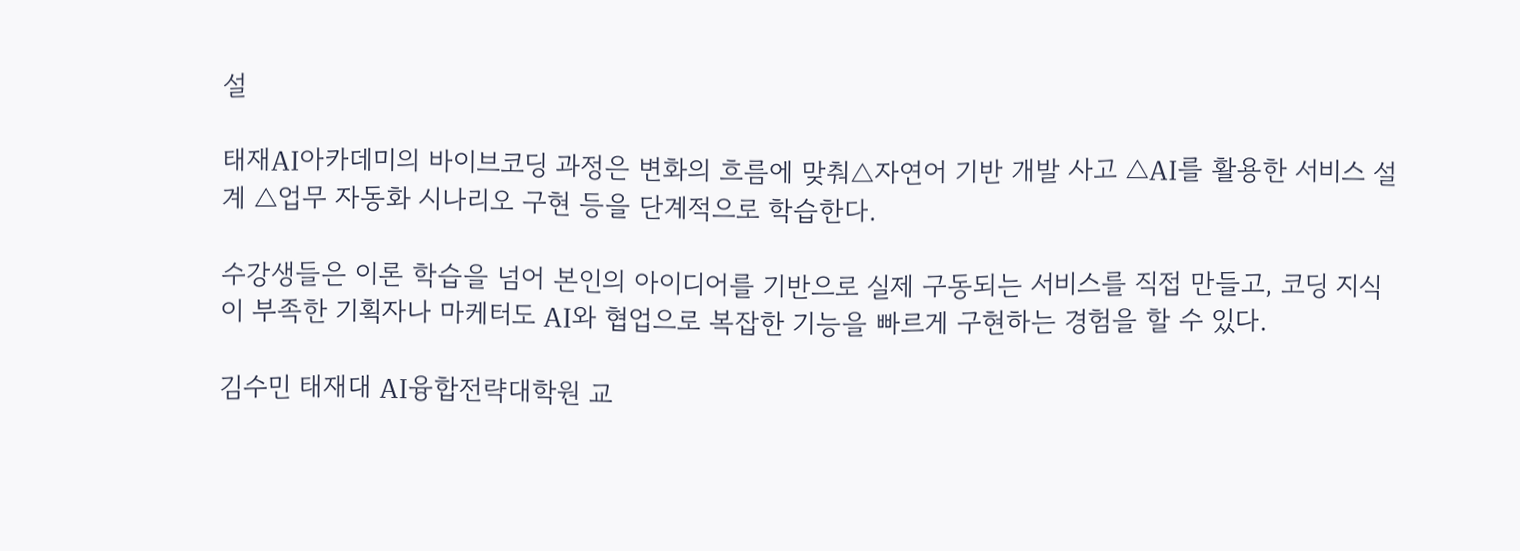설

태재AI아카데미의 바이브코딩 과정은 변화의 흐름에 맞춰△자연어 기반 개발 사고 △AI를 활용한 서비스 설계 △업무 자동화 시나리오 구현 등을 단계적으로 학습한다.

수강생들은 이론 학습을 넘어 본인의 아이디어를 기반으로 실제 구동되는 서비스를 직접 만들고, 코딩 지식이 부족한 기획자나 마케터도 AI와 협업으로 복잡한 기능을 빠르게 구현하는 경험을 할 수 있다.

김수민 태재대 AI융합전략대학원 교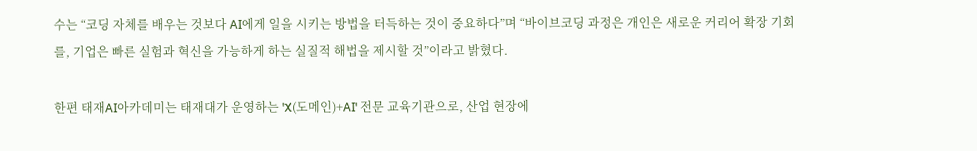수는 “코딩 자체를 배우는 것보다 AI에게 일을 시키는 방법을 터득하는 것이 중요하다”며 “바이브코딩 과정은 개인은 새로운 커리어 확장 기회를, 기업은 빠른 실험과 혁신을 가능하게 하는 실질적 해법을 제시할 것”이라고 밝혔다.

한편 태재AI아카데미는 태재대가 운영하는 'X(도메인)+AI' 전문 교육기관으로, 산업 현장에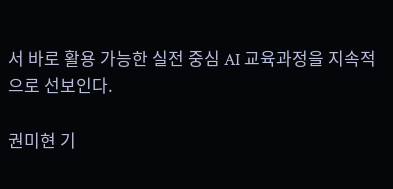서 바로 활용 가능한 실전 중심 AI 교육과정을 지속적으로 선보인다.

권미현 기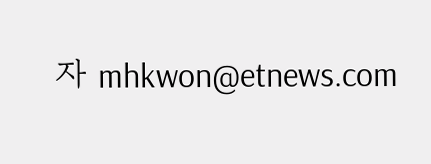자 mhkwon@etnews.com